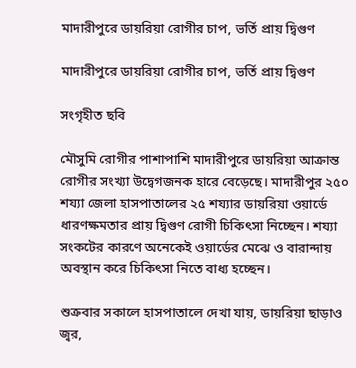মাদারীপুরে ডায়রিয়া রোগীর চাপ, ভর্তি প্রায় দ্বিগুণ

মাদারীপুরে ডায়রিয়া রোগীর চাপ, ভর্তি প্রায় দ্বিগুণ

সংগৃহীত ছবি

মৌসুমি রোগীর পাশাপাশি মাদারীপুরে ডায়রিয়া আক্রান্ত রোগীর সংখ্যা উদ্বেগজনক হারে বেড়েছে। মাদারীপুর ২৫০ শয্যা জেলা হাসপাতালের ২৫ শয্যার ডায়রিয়া ওয়ার্ডে ধারণক্ষমতার প্রায় দ্বিগুণ রোগী চিকিৎসা নিচ্ছেন। শয্যা সংকটের কারণে অনেকেই ওয়ার্ডের মেঝে ও বারান্দায় অবস্থান করে চিকিৎসা নিতে বাধ্য হচ্ছেন।

শুক্রবার সকালে হাসপাতালে দেখা যায়, ডায়রিয়া ছাড়াও জ্বর,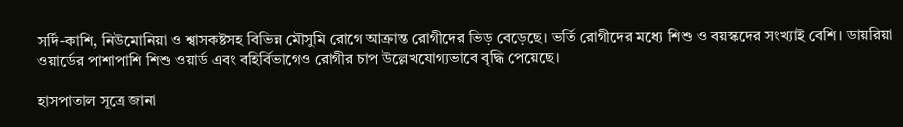সর্দি-কাশি, নিউমোনিয়া ও শ্বাসকষ্টসহ বিভিন্ন মৌসুমি রোগে আক্রান্ত রোগীদের ভিড় বেড়েছে। ভর্তি রোগীদের মধ্যে শিশু ও বয়স্কদের সংখ্যাই বেশি। ডায়রিয়া ওয়ার্ডের পাশাপাশি শিশু ওয়ার্ড এবং বহির্বিভাগেও রোগীর চাপ উল্লেখযোগ্যভাবে বৃদ্ধি পেয়েছে।

হাসপাতাল সূত্রে জানা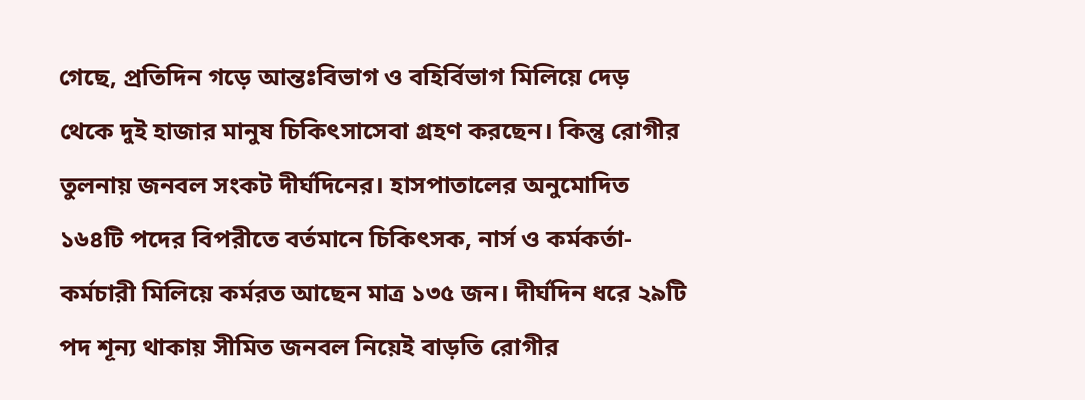গেছে, প্রতিদিন গড়ে আন্তঃবিভাগ ও বহির্বিভাগ মিলিয়ে দেড় থেকে দুই হাজার মানুষ চিকিৎসাসেবা গ্রহণ করছেন। কিন্তু রোগীর তুলনায় জনবল সংকট দীর্ঘদিনের। হাসপাতালের অনুমোদিত ১৬৪টি পদের বিপরীতে বর্তমানে চিকিৎসক, নার্স ও কর্মকর্তা-কর্মচারী মিলিয়ে কর্মরত আছেন মাত্র ১৩৫ জন। দীর্ঘদিন ধরে ২৯টি পদ শূন্য থাকায় সীমিত জনবল নিয়েই বাড়তি রোগীর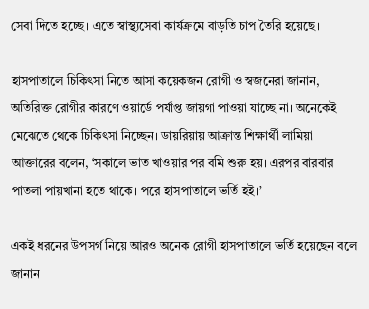সেবা দিতে হচ্ছে। এতে স্বাস্থ্যসেবা কার্যক্রমে বাড়তি চাপ তৈরি হয়েছে।

হাসপাতালে চিকিৎসা নিতে আসা কয়েকজন রোগী ও স্বজনেরা জানান, অতিরিক্ত রোগীর কারণে ওয়ার্ডে পর্যাপ্ত জায়গা পাওয়া যাচ্ছে না। অনেকেই মেঝেতে থেকে চিকিৎসা নিচ্ছেন। ডায়রিয়ায় আক্রান্ত শিক্ষার্থী লামিয়া আক্তারের বলেন, ‘সকালে ভাত খাওয়ার পর বমি শুরু হয়। এরপর বারবার পাতলা পায়খানা হতে থাকে। পরে হাসপাতালে ভর্তি হই।’

একই ধরনের উপসর্গ নিয়ে আরও অনেক রোগী হাসপাতালে ভর্তি হয়েছেন বলে জানান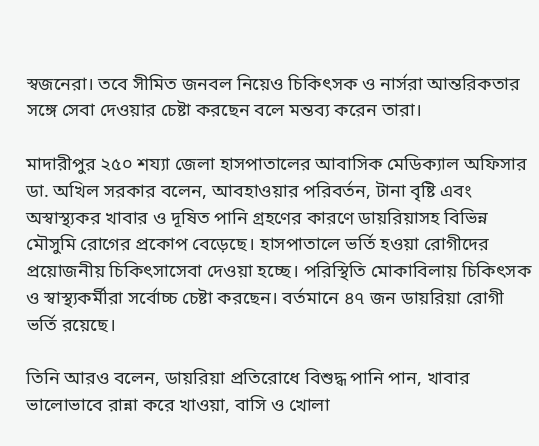স্বজনেরা। তবে সীমিত জনবল নিয়েও চিকিৎসক ও নার্সরা আন্তরিকতার সঙ্গে সেবা দেওয়ার চেষ্টা করছেন বলে মন্তব্য করেন তারা।

মাদারীপুর ২৫০ শয্যা জেলা হাসপাতালের আবাসিক মেডিক্যাল অফিসার ডা. অখিল সরকার বলেন, আবহাওয়ার পরিবর্তন, টানা বৃষ্টি এবং অস্বাস্থ্যকর খাবার ও দূষিত পানি গ্রহণের কারণে ডায়রিয়াসহ বিভিন্ন মৌসুমি রোগের প্রকোপ বেড়েছে। হাসপাতালে ভর্তি হওয়া রোগীদের প্রয়োজনীয় চিকিৎসাসেবা দেওয়া হচ্ছে। পরিস্থিতি মোকাবিলায় চিকিৎসক ও স্বাস্থ্যকর্মীরা সর্বোচ্চ চেষ্টা করছেন। বর্তমানে ৪৭ জন ডায়রিয়া রোগী ভর্তি রয়েছে।

তিনি আরও বলেন, ডায়রিয়া প্রতিরোধে বিশুদ্ধ পানি পান, খাবার ভালোভাবে রান্না করে খাওয়া, বাসি ও খোলা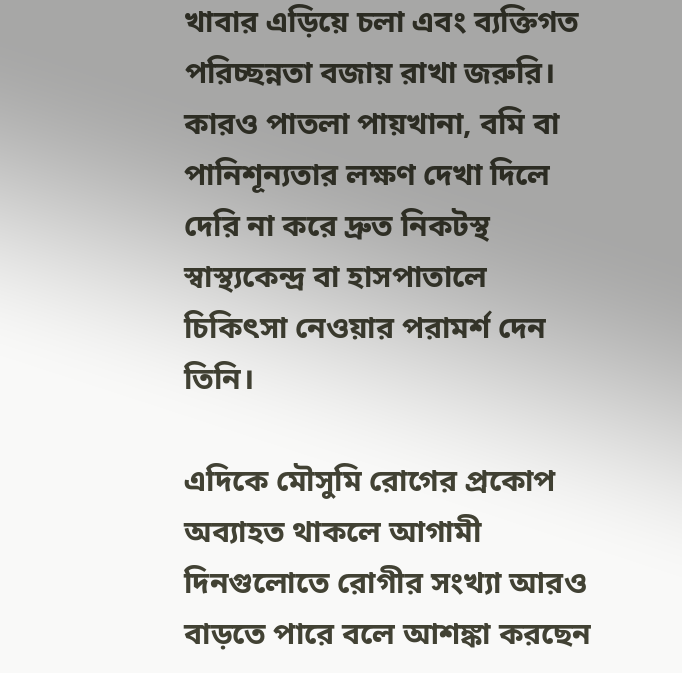খাবার এড়িয়ে চলা এবং ব্যক্তিগত পরিচ্ছন্নতা বজায় রাখা জরুরি। কারও পাতলা পায়খানা, বমি বা পানিশূন্যতার লক্ষণ দেখা দিলে দেরি না করে দ্রুত নিকটস্থ স্বাস্থ্যকেন্দ্র বা হাসপাতালে চিকিৎসা নেওয়ার পরামর্শ দেন তিনি।

এদিকে মৌসুমি রোগের প্রকোপ অব্যাহত থাকলে আগামী দিনগুলোতে রোগীর সংখ্যা আরও বাড়তে পারে বলে আশঙ্কা করছেন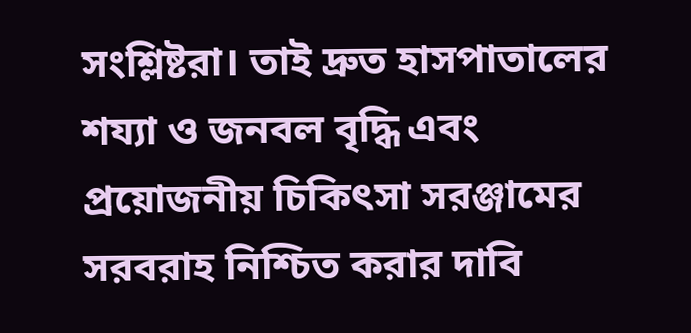সংশ্লিষ্টরা। তাই দ্রুত হাসপাতালের শয্যা ও জনবল বৃদ্ধি এবং প্রয়োজনীয় চিকিৎসা সরঞ্জামের সরবরাহ নিশ্চিত করার দাবি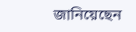জানিয়েছেন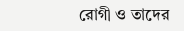রোগী ও তাদের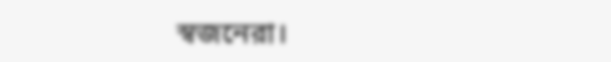স্বজনেরা।